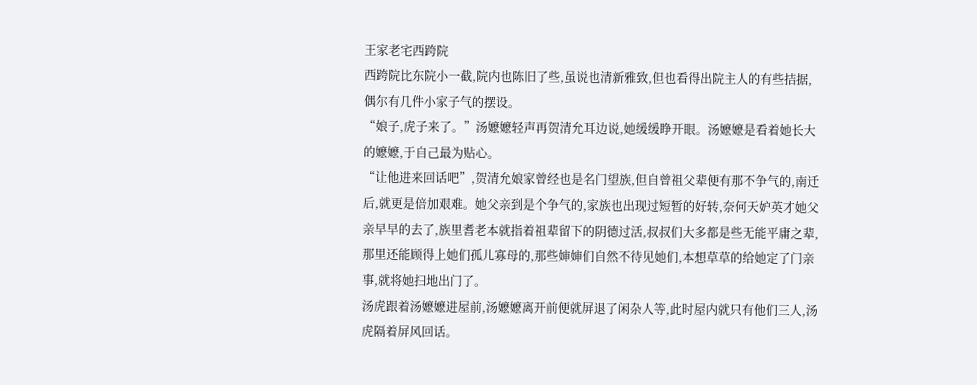王家老宅西跨院
西跨院比东院小一截,院内也陈旧了些,虽说也清新雅致,但也看得出院主人的有些拮据,偶尔有几件小家子气的摆设。
“娘子,虎子来了。”汤嬷嬷轻声再贺清允耳边说,她缓缓睁开眼。汤嬷嬷是看着她长大的嬷嬷,于自己最为贴心。
“让他进来回话吧”,贺清允娘家曾经也是名门望族,但自曾祖父辈便有那不争气的,南迁后,就更是倍加艰难。她父亲到是个争气的,家族也出现过短暂的好转,奈何天妒英才她父亲早早的去了,族里耆老本就指着祖辈留下的阴德过活,叔叔们大多都是些无能平庸之辈,那里还能顾得上她们孤儿寡母的,那些婶婶们自然不待见她们,本想草草的给她定了门亲事,就将她扫地出门了。
汤虎跟着汤嬷嬷进屋前,汤嬷嬷离开前便就屏退了闲杂人等,此时屋内就只有他们三人,汤虎隔着屏风回话。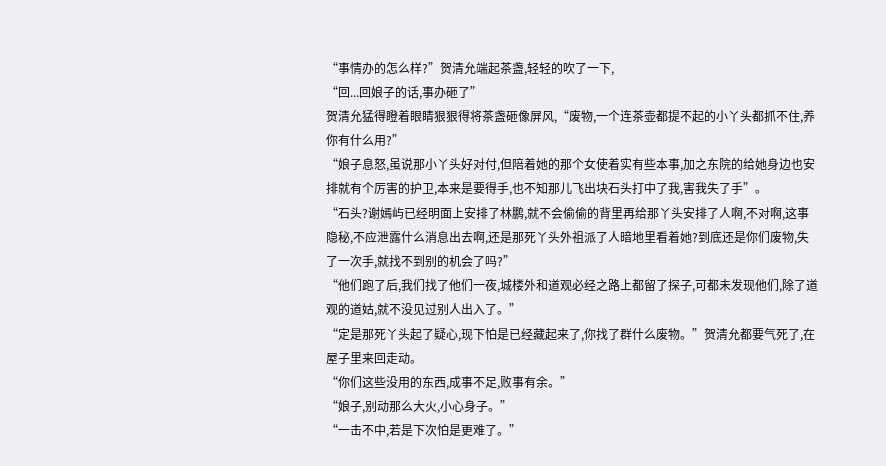“事情办的怎么样?”贺清允端起茶盏,轻轻的吹了一下,
“回...回娘子的话,事办砸了”
贺清允猛得瞪着眼睛狠狠得将茶盏砸像屏风,“废物,一个连茶壶都提不起的小丫头都抓不住,养你有什么用?”
“娘子息怒,虽说那小丫头好对付,但陪着她的那个女使着实有些本事,加之东院的给她身边也安排就有个厉害的护卫,本来是要得手,也不知那儿飞出块石头打中了我,害我失了手”。
“石头?谢嫣屿已经明面上安排了林鹏,就不会偷偷的背里再给那丫头安排了人啊,不对啊,这事隐秘,不应泄露什么消息出去啊,还是那死丫头外祖派了人暗地里看着她?到底还是你们废物,失了一次手,就找不到别的机会了吗?”
“他们跑了后,我们找了他们一夜,城楼外和道观必经之路上都留了探子,可都未发现他们,除了道观的道姑,就不没见过别人出入了。”
“定是那死丫头起了疑心,现下怕是已经藏起来了,你找了群什么废物。”贺清允都要气死了,在屋子里来回走动。
“你们这些没用的东西,成事不足,败事有余。”
“娘子,别动那么大火,小心身子。”
“一击不中,若是下次怕是更难了。”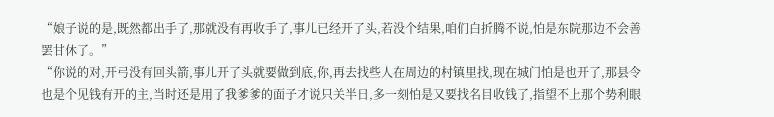“娘子说的是,既然都出手了,那就没有再收手了,事儿已经开了头,若没个结果,咱们白折腾不说,怕是东院那边不会善罢甘休了。”
“你说的对,开弓没有回头箭,事儿开了头就要做到底,你,再去找些人在周边的村镇里找,现在城门怕是也开了,那县令也是个见钱有开的主,当时还是用了我爹爹的面子才说只关半日,多一刻怕是又要找名目收钱了,指望不上那个势利眼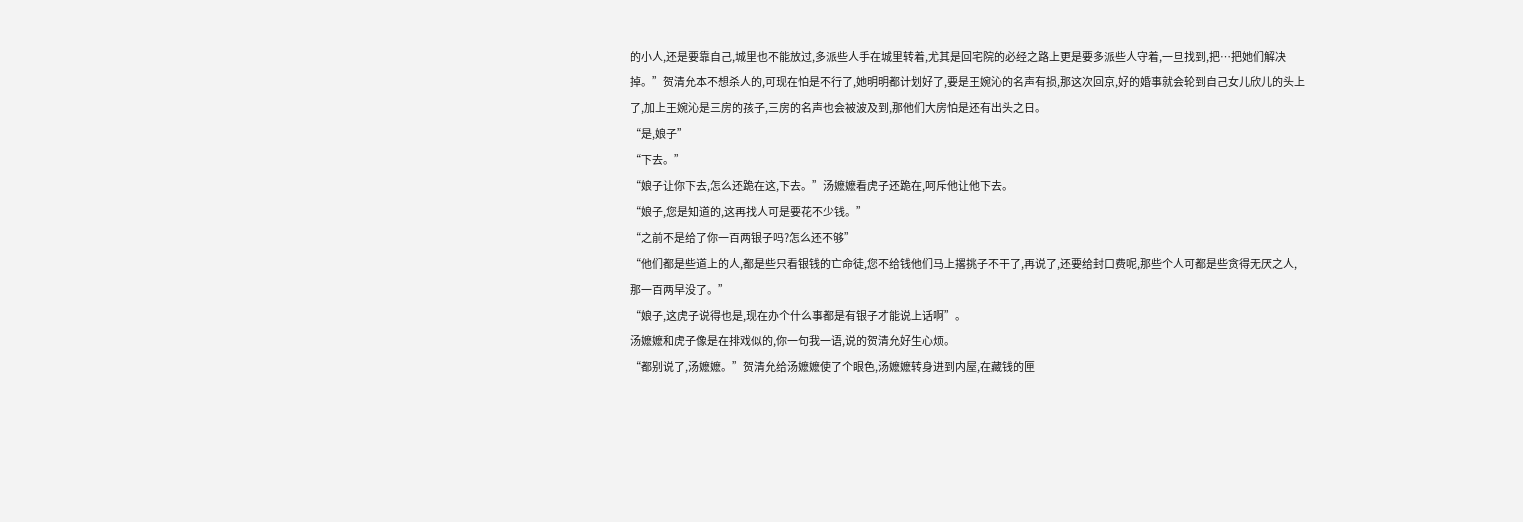的小人,还是要靠自己,城里也不能放过,多派些人手在城里转着,尤其是回宅院的必经之路上更是要多派些人守着,一旦找到,把…把她们解决掉。”贺清允本不想杀人的,可现在怕是不行了,她明明都计划好了,要是王婉沁的名声有损,那这次回京,好的婚事就会轮到自己女儿欣儿的头上了,加上王婉沁是三房的孩子,三房的名声也会被波及到,那他们大房怕是还有出头之日。
“是,娘子”
“下去。”
“娘子让你下去,怎么还跪在这,下去。”汤嬷嬷看虎子还跪在,呵斥他让他下去。
“娘子,您是知道的,这再找人可是要花不少钱。”
“之前不是给了你一百两银子吗?怎么还不够”
“他们都是些道上的人,都是些只看银钱的亡命徒,您不给钱他们马上撂挑子不干了,再说了,还要给封口费呢,那些个人可都是些贪得无厌之人,那一百两早没了。”
“娘子,这虎子说得也是,现在办个什么事都是有银子才能说上话啊”。
汤嬷嬷和虎子像是在排戏似的,你一句我一语,说的贺清允好生心烦。
“都别说了,汤嬷嬷。”贺清允给汤嬷嬷使了个眼色,汤嬷嬷转身进到内屋,在藏钱的匣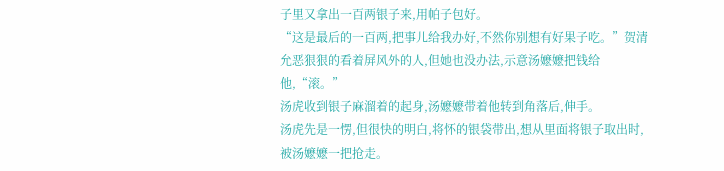子里又拿出一百两银子来,用帕子包好。
“这是最后的一百两,把事儿给我办好,不然你别想有好果子吃。”贺清允恶狠狠的看着屏风外的人,但她也没办法,示意汤嬷嬷把钱给他,“滚。”
汤虎收到银子麻溜着的起身,汤嬷嬷带着他转到角落后,伸手。
汤虎先是一愣,但很快的明白,将怀的银袋带出,想从里面将银子取出时,被汤嬷嬷一把抢走。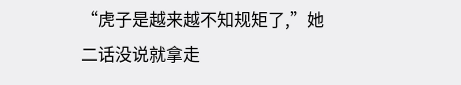“虎子是越来越不知规矩了,”她二话没说就拿走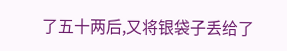了五十两后,又将银袋子丢给了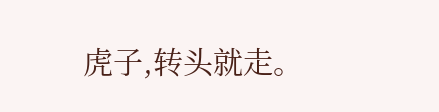虎子,转头就走。